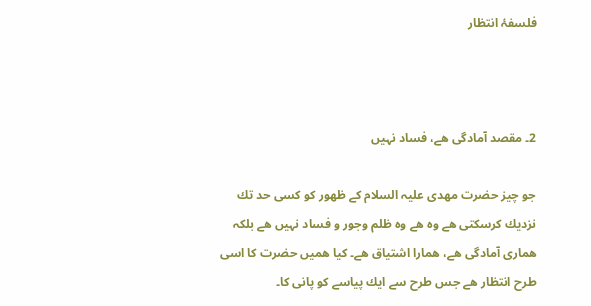فلسفۂ انتظار



2۔ مقصد آمادگی ھے، فساد نہیں

جو چیز حضرت مھدی علیہ السلام كے ظھور كو كسی حد تك نزدیك كرسكتی ھے وہ ھے وہ ظلم وجور و فساد نہیں ھے بلكہ ھماری آمادگی ھے، ھمارا اشتیاق ھے۔ كیا ھمیں حضرت كا اسی طرح انتظار ھے جس طرح سے ایك پیاسے كو پانی كا۔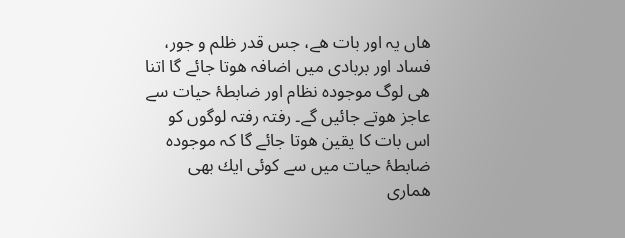ھاں یہ اور بات ھے، جس قدر ظلم و جور، فساد اور بربادی میں اضافہ ھوتا جائے گا اتنا ھی لوگ موجودہ نظام اور ضابطۂ حیات سے عاجز ھوتے جائیں گے۔ رفتہ رفتہ لوگوں كو اس بات كا یقین ھوتا جائے گا كہ موجودہ ضابطۂ حیات میں سے كوئی ایك بھی ھماری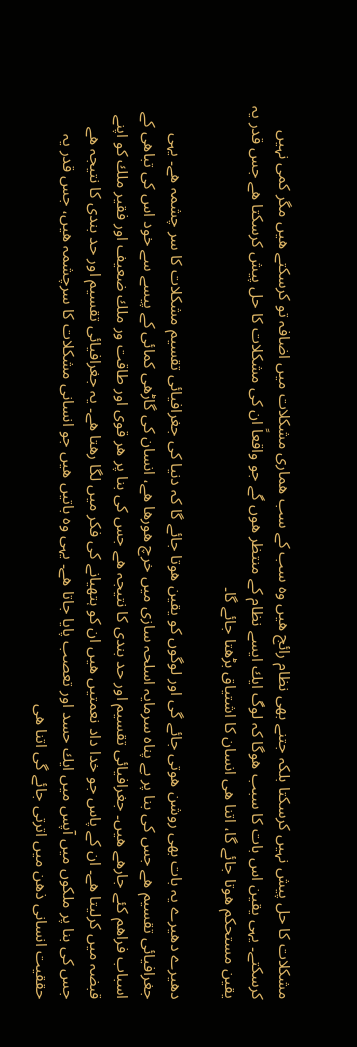مشكلات كا حل پیش نہیں كرسكتا بلكہ جتنے بھی نظام رائج ھیں وہ سب كے سب ھماری مشكلات میں اضافہ تو كرسكتے ھیں مگر كمی نہیں كرسكتے۔ یہی یقین اس بات كا سبب ھوگا كہ لوگ ایك ایسے نظام كے منتظر ھوں گے جو واقعاً ان كی مشكلات كا حل پیش كرسكتا ھے جس قدر یہ یقین مستحكم ھوتا جائے گا، اتنا ھی انسان كا اشتیاق بڑھتا جائے گا۔

دھیرے دھیرے یہ بات بھی روشن ھوتی جائے گی اور لوگوں كو یقین ھوتا جائے گا كہ دنیا كی جغرافیائی تقسیم مشكلات كا سر چشمہ ھے۔ یہی جغرافیائی تقسیم ھے جس كی بنا پر بے پناہ سرمایہ اسلحہ سازی میں خرچ ھورھا ھے، انسان كی گاڑھی كمائی كے پیسے سے خود اس كی تباھی كے اسباب فراھم كئے جارھے ھیں۔ جغرافیائی تقسیم اور حد بندی كا نتیجہ ھے جس كی بنا پر ھر قوی اور طاقت ور ملك ضعیف اور فقیر ملك كو اپنے قبضہ میں كرلیتا ھے۔ ان كے پاس جو خدا داد نعمتیں ھیں ان كو ہتھیانے كی فكر میں لگا رھتا ھے۔ یہ جغرافیائی تقسیم اور حد بندی كا نتیجہ ھے جس كی بنا پر ملكوں میں آپس میں ایك حسد اور تعصب پایا جاتا ھے۔ یہی وہ باتیں ھیں جو انسانی مشكلات كا سرچشمہ ھیں، جس قدر یہ حققیت انسانی ذھن میں اترتی جائے گی اتنا ھی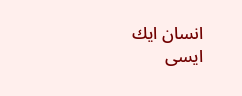انسان ایك ایسی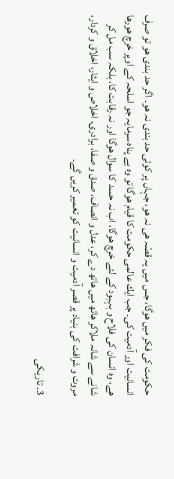حكومت كی فكر میں ھوگا، جس میں یہ قصّہ ھی نہ ھو، جہاں پر كوئی حد بندی نہ ھو۔ اگر حد بندی ھو تو صرف انسانیت اور آدمیت كی۔ جب ایك عالمی حكومت كا قیام ھوگا تو وہ بے پناہ سرمایہ جو اسلحہ كے اوپر خرچ ھورھا ھے، وہ انسان كی فلاح و بہبود كے لئے خرچ ھوگا، اب نہ حسد كا سوال ھوگا اور نہ رقابت كا، بلكہ سب مل كر شانے سے شانہ ملاكر ھاتھ میں ھاتھ دے كر، عدل و انصاف، صدق و صفا، برادری، اخلاص و ایثار، اخلاق و كردار، مروت و شرافت كی بنیاد پر قصر آدمیت و انسانیت كو تعمیر كریں گے۔

3۔ تاریكی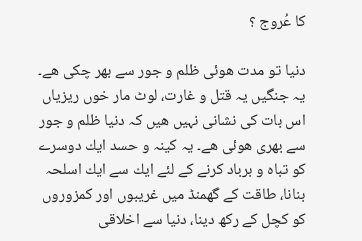كا عُروج ؟

دنیا تو مدت ھوئی ظلم و جور سے بھر چكی ھے۔ یہ جنگیں یہ قتل و غارت، لوٹ مار خوں ریزیاں اس بات كی نشانی نہیں ھیں كہ دنیا ظلم و جور سے بھری ھوئی ھے۔ یہ كینہ و حسد ایك دوسرے كو تباہ و برباد كرنے كے لئے ایك سے ایك اسلحہ بنانا، طاقت كے گھمنڈ میں غریبوں اور كمزوروں كو كچل كے ركھ دینا، دنیا سے اخلاقی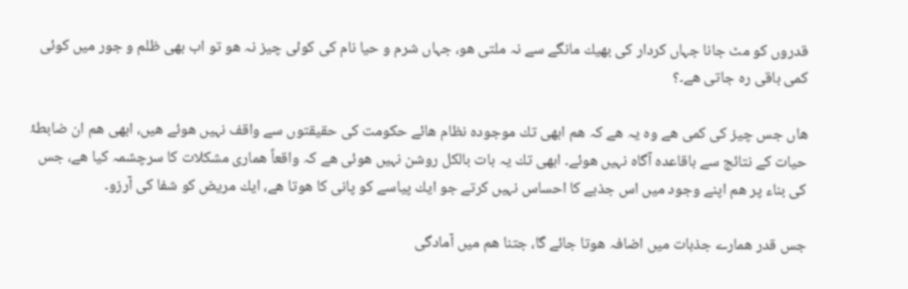قدروں كو مٹ جانا جہاں كردار كی بھیك مانگے سے نہ ملتی ھو، جہاں شرم و حیا نام كی كوئی چیز نہ ھو تو اب بھی ظلم و جور میں كوئی كمی باقی رہ جاتی ھے۔؟

ھاں جس چیز كی كمی ھے وہ یہ ھے كہ ھم ابھی تك موجودہ نظام ھائے حكومت كی حقیقتوں سے واقف نہیں ھوئے ھیں، ابھی ھم ان ضابطۂ حیات كے نتائج سے باقاعدہ آگاہ نہیں ھوئے۔ ابھی تك یہ بات بالكل روشن نہیں ھوئی ھے كہ واقعاً ھماری مشكلات كا سرچشمہ كیا ھے، جس كی بناء پر ھم اپنے وجود میں اس جذبے كا احساس نہیں كرتے جو ایك پیاسے كو پانی كا ھوتا ھے، ایك مریض كو شفا كی آرزو۔

جس قدر ھمارے جذبات میں اضافہ ھوتا جائے گا، جتنا ھم میں آمادگی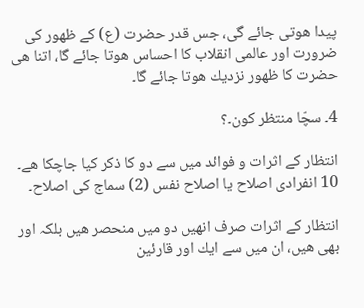پیدا ھوتی جائے گی، جس قدر حضرت (ع) كے ظھور كی ضرورت اور عالمی انقلاب كا احساس ھوتا جائے گا، اتنا ھی حضرت كا ظھور نزدیك ھوتا جائے گا۔

4۔ سچّا منتظر كون۔؟

انتظار كے اثرات و فوائد میں سے دو كا ذكر كیا جاچكا ھے۔ 10 انفرادی اصلاح یا اصلاح نفس (2) سماج كی اصلاح۔

انتظار كے اثرات صرف انھیں دو میں منحصر ھیں بلكہ اور بھی ھیں، ان میں سے ایك اور قارئین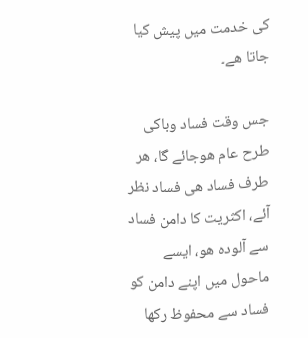كی خدمت میں پیش كیا جاتا ھے۔

جس وقت فساد وباكی طرح عام ھوجائے گا، ھر طرف فساد ھی فساد نظر آئے، اكثریت كا دامن فساد سے آلودہ ھو، ایسے ماحول میں اپنے دامن كو فساد سے محفوظ ركھا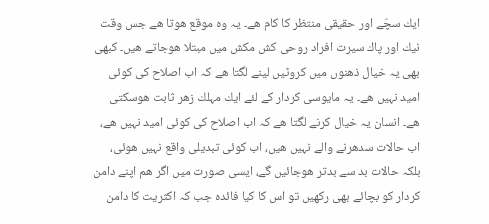ایك سچّے اور حقیقی منتظر كا كام ھے۔ یہ وہ موقع ھوتا ھے جس وقت نیك اور پاك سیرت افراد روحی كش مكش میں مبتلا ھوجاتے ھیں۔ كبھی بھی یہ خیال ذھنوں میں كروٹیں لینے لگتا ھے كہ اب اصلاح كی كوئی امید نہیں ھے۔ یہ مایوسی كردار كے لئے ایك مہلك زھر ثابت ھوسكتی ھے۔ انسان یہ خیال كرنے لگتا ھے كہ اب اصلاح كی كوئی امید نہیں ھے، اب حالات سدھرنے والے نہیں ھیں، اب كوئی تبدیلی واقع نہیں ھوئی، بلكہ حالات بد سے بدتر ھوجائیں گے، ایسی صورت میں اگر ھم اپنے دامن كردار كو بچائے بھی ركھیں تو اس كا كیا فائدہ جب كہ اكثریت كا دامن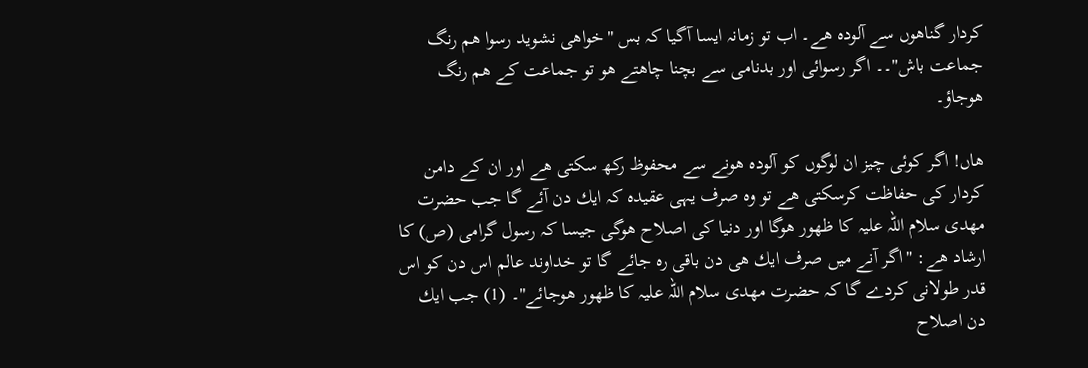كردار گناھوں سے آلودہ ھے۔ اب تو زمانہ ایسا آگیا كہ بس "خواھی نشوید رسوا ھم رنگ جماعت باش"۔۔ اگر رسوائی اور بدنامی سے بچنا چاھتے ھو تو جماعت كے ھم رنگ ھوجاؤ۔

ھاں! اگر كوئی چیز ان لوگوں كو آلودہ ھونے سے محفوظ ركھ سكتی ھے اور ان كے دامن كردار كی حفاظت كرسكتی ھے تو وہ صرف یہی عقیدہ كہ ایك دن آئے گا جب حضرت مھدی سلام اللہ علیہ كا ظھور ھوگا اور دنیا كی اصلاح ھوگی جیسا كہ رسول گرامی (ص) كا ارشاد ھے: "اگر آنے میں صرف ایك ھی دن باقی رہ جائے گا تو خداوند عالم اس دن كو اس قدر طولانی كردے گا كہ حضرت مھدی سلام اللہ علیہ كا ظھور ھوجائے"۔ (1) جب ایك دن اصلاح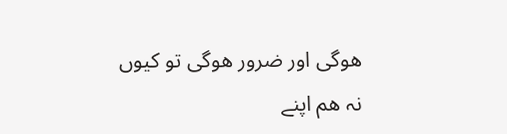ھوگی اور ضرور ھوگی تو كیوں نہ ھم اپنے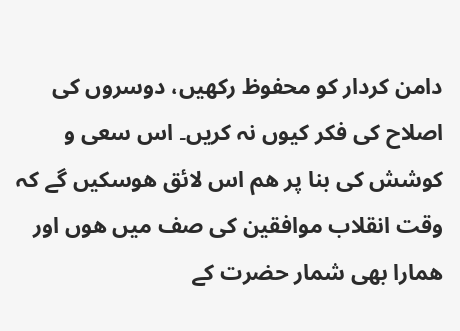دامن كردار كو محفوظ ركھیں، دوسروں كی اصلاح كی فكر كیوں نہ كریں۔ اس سعی و كوشش كی بنا پر ھم اس لائق ھوسكیں گے كہ وقت انقلاب موافقین كی صف میں ھوں اور ھمارا بھی شمار حضرت كے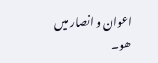اعوان و انصار میں ھو۔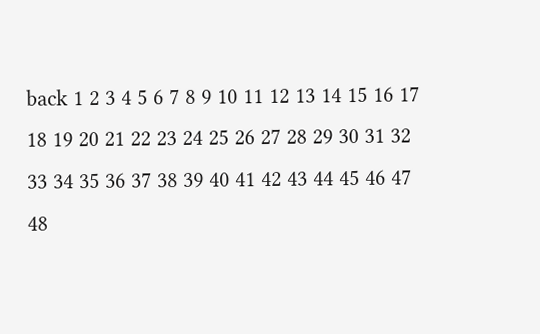back 1 2 3 4 5 6 7 8 9 10 11 12 13 14 15 16 17 18 19 20 21 22 23 24 25 26 27 28 29 30 31 32 33 34 35 36 37 38 39 40 41 42 43 44 45 46 47 48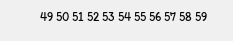49 50 51 52 53 54 55 56 57 58 59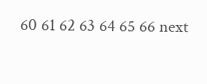60 61 62 63 64 65 66 next